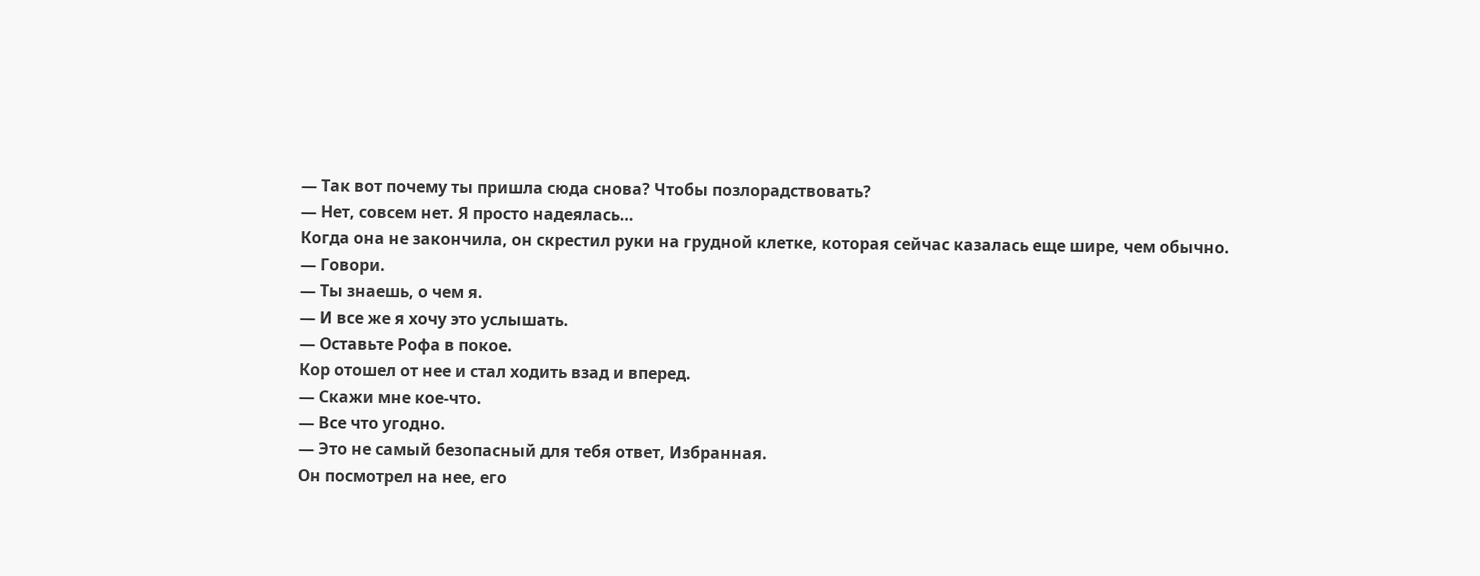— Так вот почему ты пришла сюда снова? Чтобы позлорадствовать?
— Нет, совсем нет. Я просто надеялась…
Когда она не закончила, он скрестил руки на грудной клетке, которая сейчас казалась еще шире, чем обычно.
— Говори.
— Ты знаешь, о чем я.
— И все же я хочу это услышать.
— Оставьте Рофа в покое.
Кор отошел от нее и стал ходить взад и вперед.
— Скажи мне кое-что.
— Все что угодно.
— Это не самый безопасный для тебя ответ, Избранная.
Он посмотрел на нее, его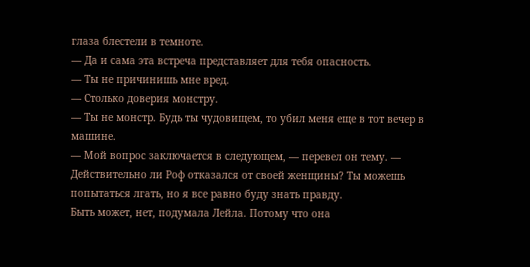глаза блестели в темноте.
— Да и сама эта встреча представляет для тебя опасность.
— Ты не причинишь мне вред.
— Столько доверия монстру.
— Ты не монстр. Будь ты чудовищем, то убил меня еще в тот вечер в машине.
— Мой вопрос заключается в следующем, — перевел он тему. — Действительно ли Роф отказался от своей женщины? Ты можешь попытаться лгать, но я все равно буду знать правду.
Быть может, нет, подумала Лейла. Потому что она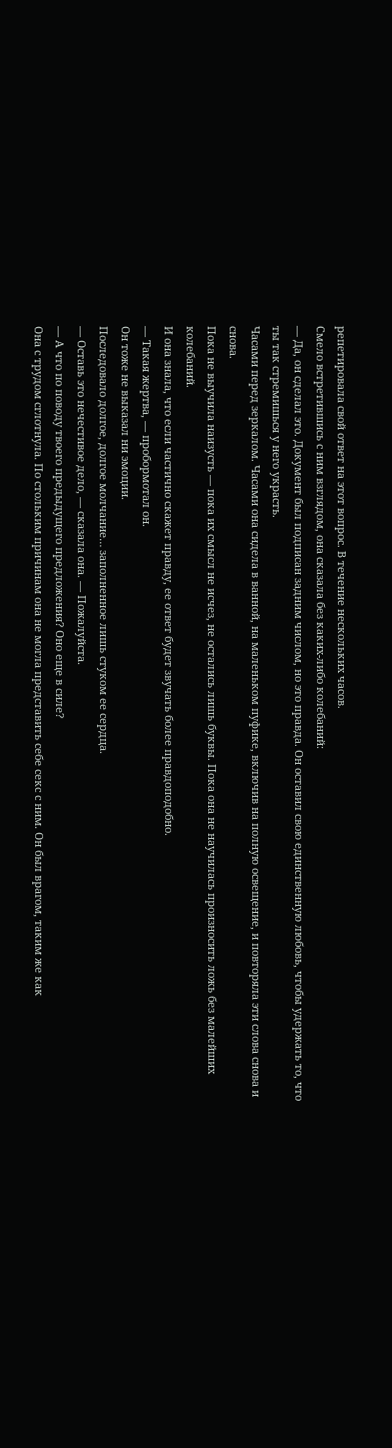репетировала свой ответ на этот вопрос. В течение нескольких часов.
Смело встретившись с ним взглядом, она сказала без каких-либо колебаний:
— Да, он сделал это. Документ был подписан задним числом, но это правда. Он оставил свою единственную любовь, чтобы удержать то, что ты так стремишься у него украсть.
Часами перед зеркалом. Часами она сидела в ванной, на маленьком пуфике, включив на полную освещение, и повторяла эти слова снова и снова.
Пока не выучила наизусть — пока их смысл не исчез, не остались лишь буквы. Пока она не научилась произносить ложь без малейших колебаний.
И она знала, что если частично скажет правду, ее ответ будет звучать более правдоподобно.
— Такая жертва, — пробормотал он.
Он тоже не выказал ни эмоции.
Последовало долгое, долгое молчание… заполненное лишь стуком ее сердца.
— Оставь это нечестивое дело, — сказала она. — Пожалуйста.
— А что по поводу твоего предыдущего предложения? Оно еще в силе?
Она с трудом сглотнула. По стольким причинам она не могла представить себе секс с ним. Он был врагом, таким же как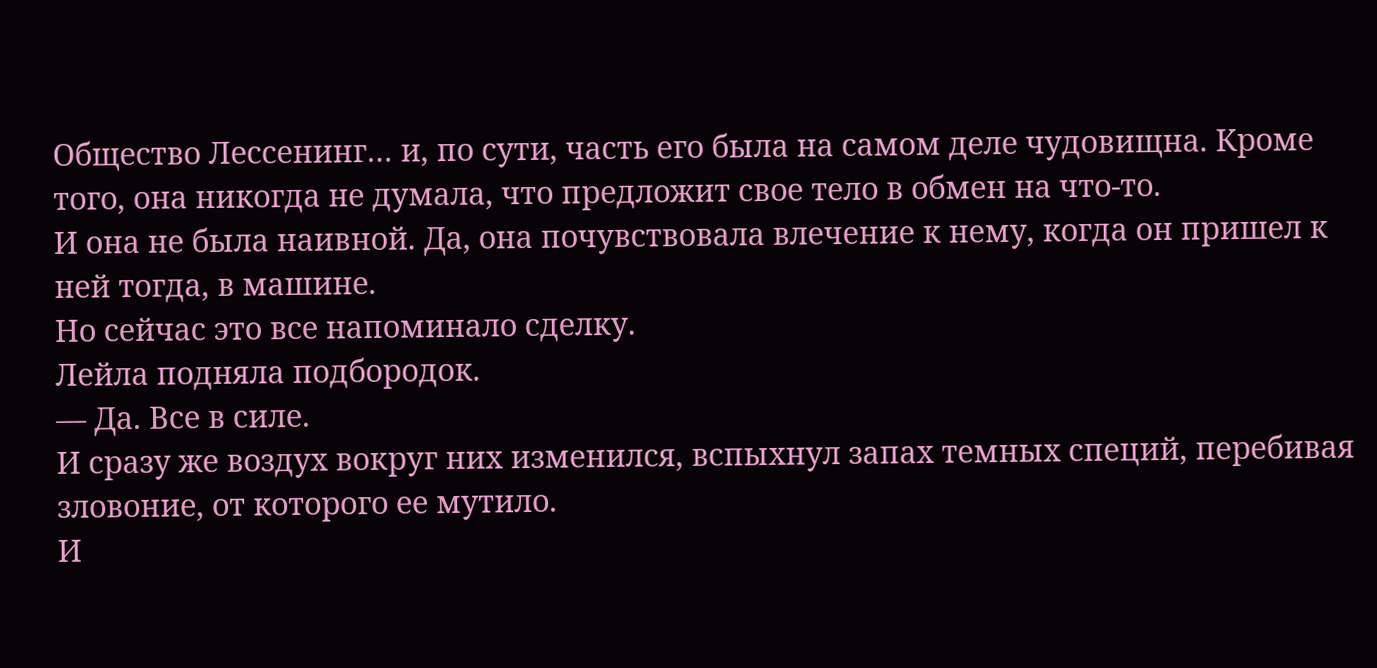Общество Лессенинг… и, по сути, часть его была на самом деле чудовищна. Кроме того, она никогда не думала, что предложит свое тело в обмен на что-то.
И она не была наивной. Да, она почувствовала влечение к нему, когда он пришел к ней тогда, в машине.
Но сейчас это все напоминало сделку.
Лейла подняла подбородок.
— Да. Все в силе.
И сразу же воздух вокруг них изменился, вспыхнул запах темных специй, перебивая зловоние, от которого ее мутило.
И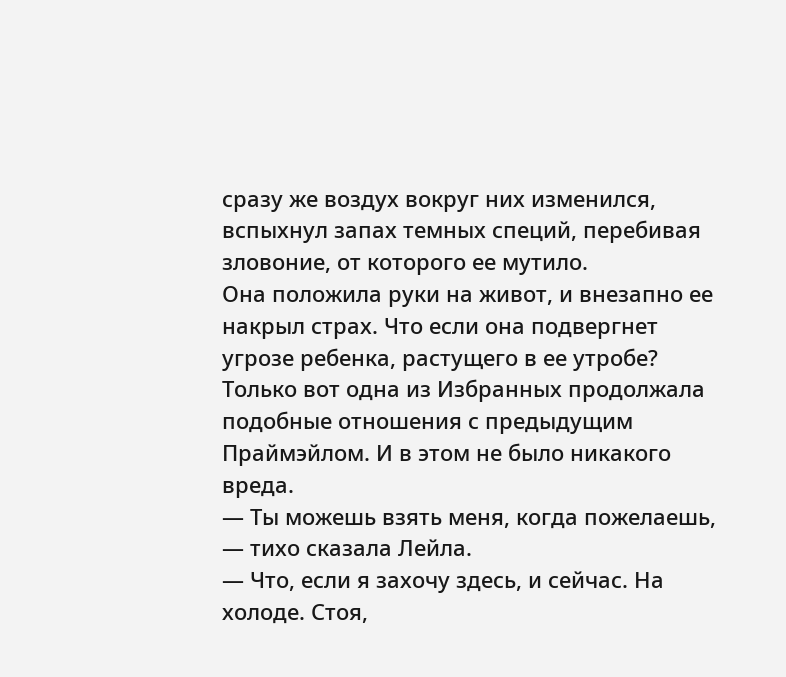сразу же воздух вокруг них изменился, вспыхнул запах темных специй, перебивая зловоние, от которого ее мутило.
Она положила руки на живот, и внезапно ее накрыл страх. Что если она подвергнет угрозе ребенка, растущего в ее утробе? Только вот одна из Избранных продолжала подобные отношения с предыдущим Праймэйлом. И в этом не было никакого вреда.
— Ты можешь взять меня, когда пожелаешь, — тихо сказала Лейла.
— Что, если я захочу здесь, и сейчас. На холоде. Стоя,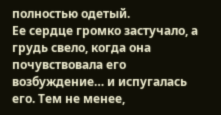полностью одетый.
Ее сердце громко застучало, а грудь свело, когда она почувствовала его возбуждение… и испугалась его. Тем не менее,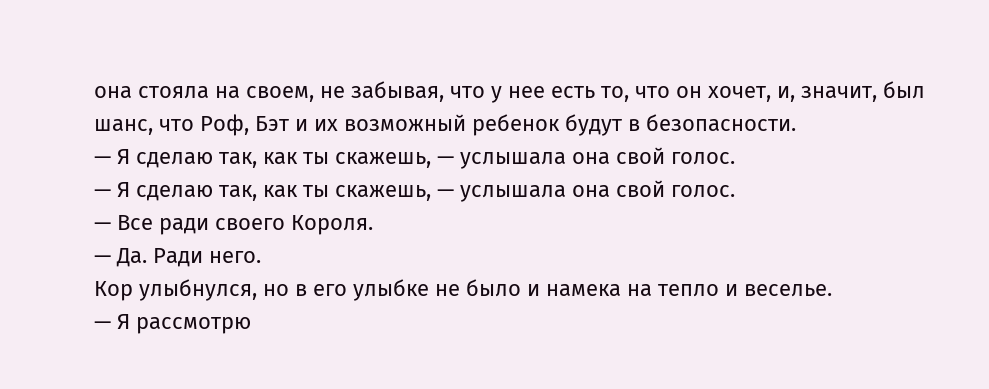она стояла на своем, не забывая, что у нее есть то, что он хочет, и, значит, был шанс, что Роф, Бэт и их возможный ребенок будут в безопасности.
— Я сделаю так, как ты скажешь, — услышала она свой голос.
— Я сделаю так, как ты скажешь, — услышала она свой голос.
— Все ради своего Короля.
— Да. Ради него.
Кор улыбнулся, но в его улыбке не было и намека на тепло и веселье.
— Я рассмотрю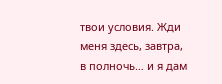твои условия. Жди меня здесь, завтра, в полночь… и я дам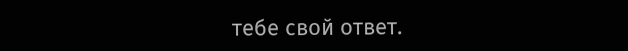тебе свой ответ.